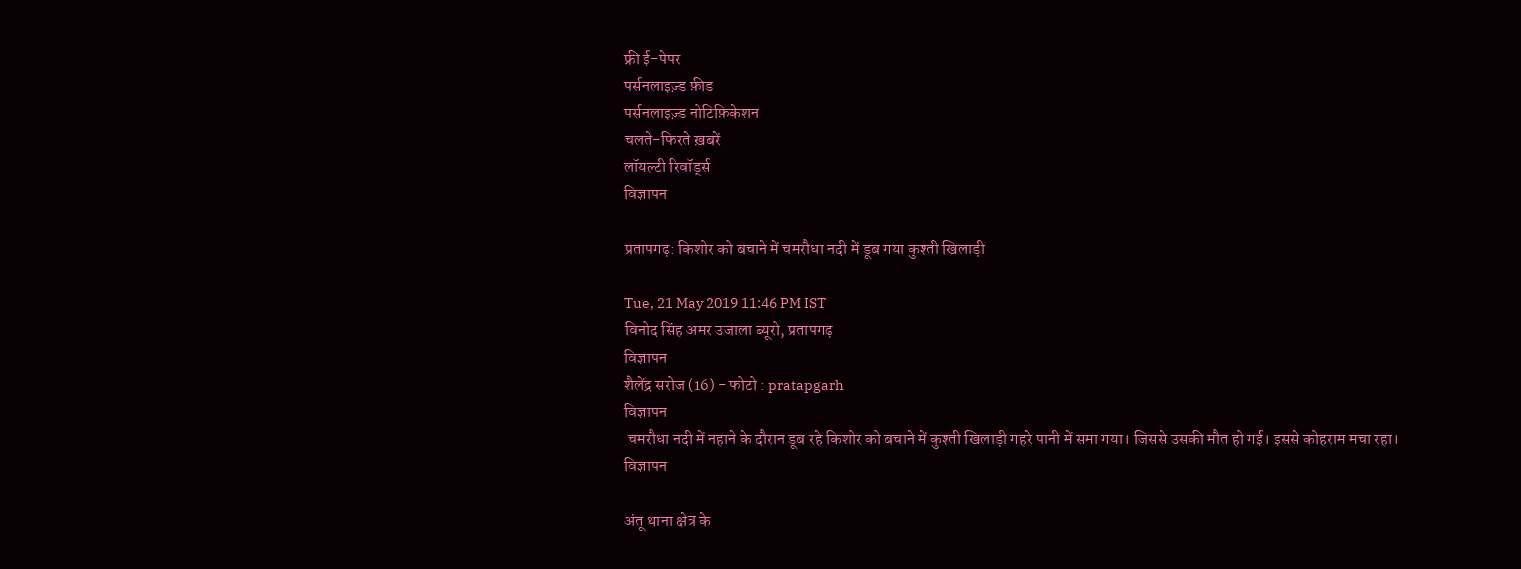फ्री ई-पेपर
पर्सनलाइज़्ड फ़ीड
पर्सनलाइज़्ड नोटिफ़िकेशन
चलते-फिरते ख़बरें
लॉयल्टी रिवॉर्ड्स
विज्ञापन

प्रतापगढ़: किशोर को बचाने में चमरौधा नदी में डूब गया कुश्ती खिलाड़ी

Tue, 21 May 2019 11:46 PM IST
विनोद सिंह अमर उजाला ब्यूरो, प्रतापगढ़
विज्ञापन
शैलेंद्र सरोज (16) - फोटो : pratapgarh
विज्ञापन
 चमरौधा नदी में नहाने के दौरान डूब रहे किशोर को बचाने में कुश्ती खिलाड़ी गहरे पानी में समा गया। जिससे उसकी मौत हो गई। इससे कोहराम मचा रहा।
विज्ञापन

अंतू थाना क्षेत्र के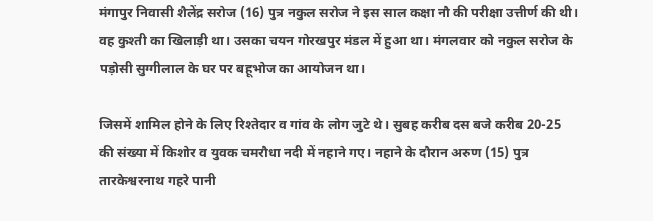मंगापुर निवासी शैलेंद्र सरोज (16) पुत्र नकुल सरोज ने इस साल कक्षा नौ की परीक्षा उत्तीर्ण की थी। वह कुश्ती का खिलाड़ी था। उसका चयन गोरखपुर मंडल में हुआ था। मंगलवार को नकुल सरोज के पड़ोसी सुग्गीलाल के घर पर बहूभोज का आयोजन था।

जिसमें शामिल होने के लिए रिश्तेदार व गांव के लोग जुटे थे। सुबह करीब दस बजे करीब 20-25 की संख्या में किशोर व युवक चमरौधा नदी में नहाने गए। नहाने के दौरान अरुण (15) पुत्र तारकेश्वरनाथ गहरे पानी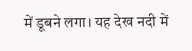में डूबने लगा। यह देख नदी में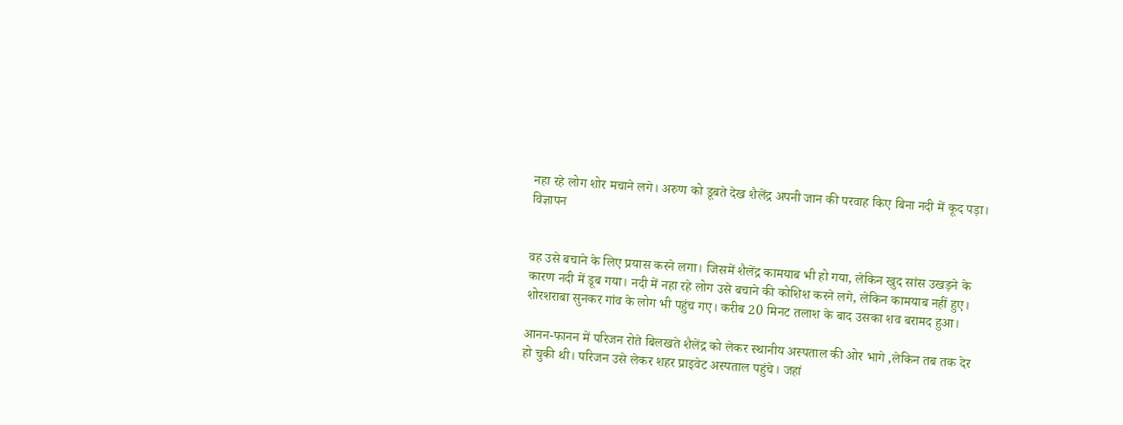नहा रहे लोग शोर मचाने लगे। अरुण को डूबते देख शैलेंद्र अपनी जान की परवाह किए बिना नदी में कूद पड़ा।
विज्ञापन


वह उसे बचाने के लिए प्रयास करने लगा। जिसमें शैलेंद्र कामयाब भी हो गया, लेकिन खुद सांस उखड़ने के कारण नदी में डूब गया। नदी में नहा रहे लोग उसे बचाने की कोशिश करने लगे, लेकिन कामयाब नहीं हुए। शोरशराबा सुनकर गांव के लोग भी पहुंच गए। करीब 20 मिनट तलाश के बाद उसका शव बरामद हुआ।

आनन-फानन में परिजन रोते बिलखते शैलेंद्र को लेकर स्थानीय अस्पताल की ओर भागे ,लेकिन तब तक देर हो चुकी थी। परिजन उसे लेकर शहर प्राइवेट अस्पताल पहुंचे। जहां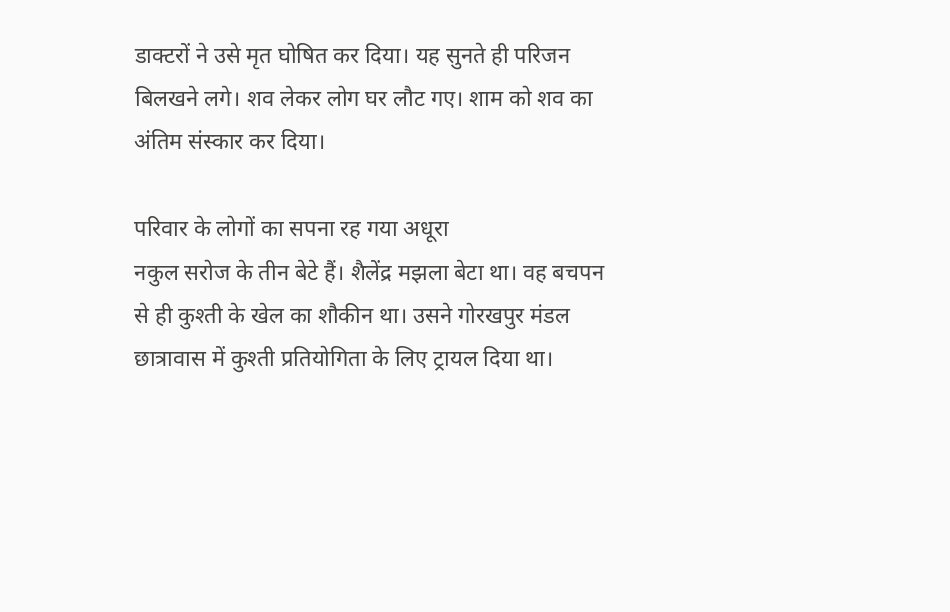डाक्टरों ने उसे मृत घोषित कर दिया। यह सुनते ही परिजन बिलखने लगे। शव लेकर लोग घर लौट गए। शाम को शव का अंतिम संस्कार कर दिया।

परिवार के लोगों का सपना रह गया अधूरा
नकुल सरोज के तीन बेटे हैं। शैलेंद्र मझला बेटा था। वह बचपन से ही कुश्ती के खेल का शौकीन था। उसने गोरखपुर मंडल छात्रावास में कुश्ती प्रतियोगिता के लिए ट्रायल दिया था।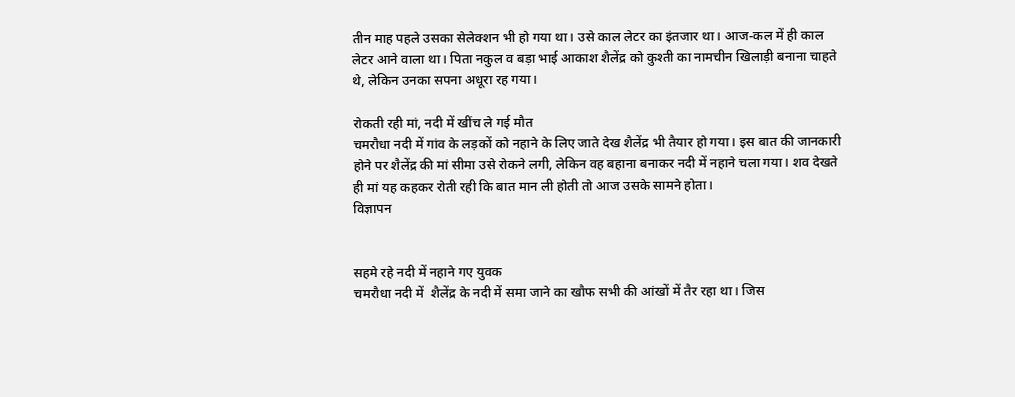तीन माह पहले उसका सेलेक्शन भी हो गया था। उसे काल लेटर का इंतजार था। आज-कल में ही काल लेटर आने वाला था। पिता नकुल व बड़ा भाई आकाश शैलेंद्र को कुश्ती का नामचीन खिलाड़ी बनाना चाहते थे, लेकिन उनका सपना अधूरा रह गया।

रोकती रही मां, नदी में खींच ले गई मौत
चमरौधा नदी में गांव के लड़कों को नहाने के लिए जाते देख शैलेंद्र भी तैयार हो गया। इस बात की जानकारी होने पर शैलेंद्र की मां सीमा उसे रोकने लगी, लेकिन वह बहाना बनाकर नदी में नहाने चला गया। शव देखते ही मां यह कहकर रोती रही कि बात मान ली होती तो आज उसके सामने होता।
विज्ञापन


सहमे रहे नदी में नहाने गए युवक
चमरौधा नदी में  शैलेंद्र के नदी में समा जाने का खौफ सभी की आंखों में तैर रहा था। जिस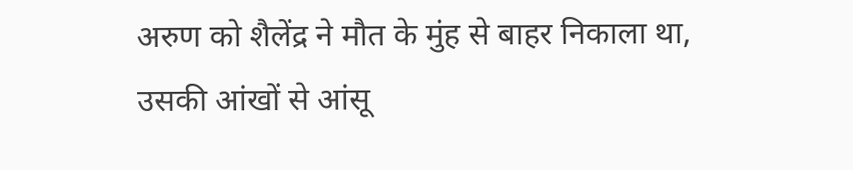अरुण को शैलेंद्र ने मौत के मुंह से बाहर निकाला था, उसकी आंखों से आंसू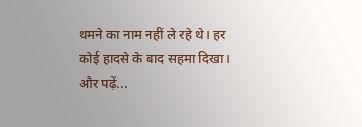थमने का नाम नहीं ले रहे थे। हर कोई हादसे के बाद सहमा दिखा।
और पढ़ें...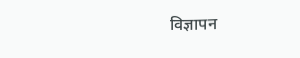विज्ञापन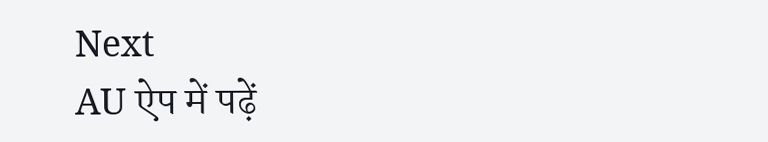Next
AU ऐप में पढ़ें